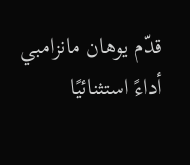قدّم يوهان مانزامبي أداءً استثنائيًا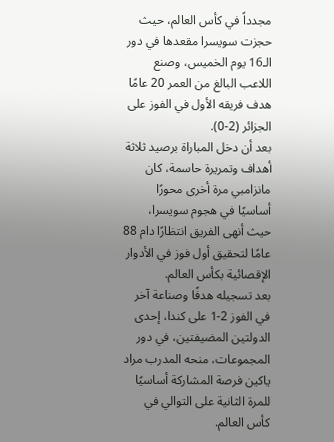مجدداً في كأس العالم، حيث حجزت سويسرا مقعدها في دور الـ16 يوم الخميس، وصنع اللاعب البالغ من العمر 20 عامًا هدف فريقه الأول في الفوز على الجزائر (2-0).
بعد أن دخل المباراة برصيد ثلاثة أهداف وتمريرة حاسمة، كان مانزامبي مرة أخرى محورًا أساسيًا في هجوم سويسرا، حيث أنهى الفريق انتظارًا دام 88 عامًا لتحقيق أول فوز في الأدوار الإقصائية بكأس العالم.
بعد تسجيله هدفًا وصناعة آخر في الفوز 2-1 على كندا، إحدى الدولتين المضيفتين، في دور المجموعات، منحه المدرب مراد ياكين فرصة المشاركة أساسيًا للمرة الثانية على التوالي في كأس العالم.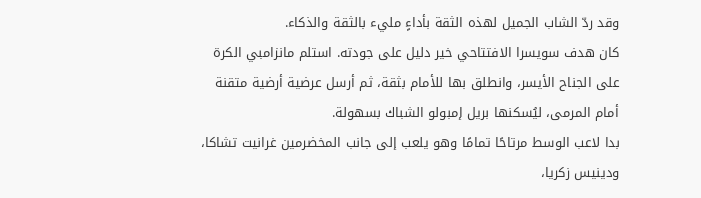وقد ردّ الشاب الجميل لهذه الثقة بأداءٍ مليء بالثقة والذكاء.
كان هدف سويسرا الافتتاحي خير دليل على جودته. استلم مانزامبي الكرة على الجناح الأيسر، وانطلق بها للأمام بثقة، ثم أرسل عرضية أرضية متقنة أمام المرمى، ليُسكنها بريل إمبولو الشباك بسهولة.
بدا لاعب الوسط مرتاحًا تمامًا وهو يلعب إلى جانب المخضرمين غرانيت تشاكا، ودينيس زكريا،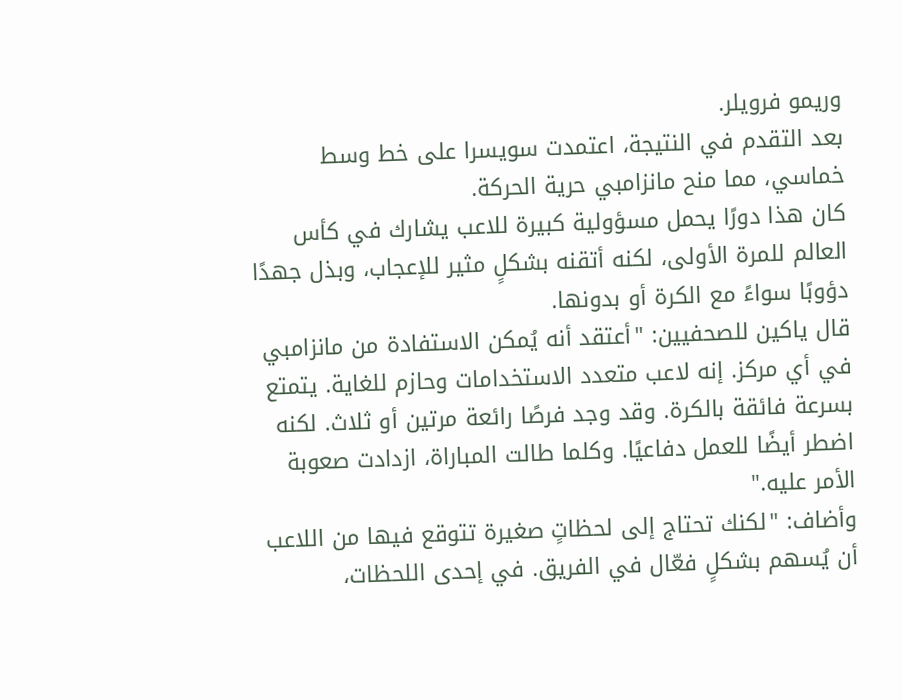وريمو فرويلر.
بعد التقدم في النتيجة، اعتمدت سويسرا على خط وسط خماسي، مما منح مانزامبي حرية الحركة.
كان هذا دورًا يحمل مسؤولية كبيرة للاعب يشارك في كأس العالم للمرة الأولى، لكنه أتقنه بشكلٍ مثير للإعجاب، وبذل جهدًا دؤوبًا سواءً مع الكرة أو بدونها.
قال ياكين للصحفيين: "أعتقد أنه يُمكن الاستفادة من مانزامبي في أي مركز. إنه لاعب متعدد الاستخدامات وحازم للغاية. يتمتع بسرعة فائقة بالكرة. وقد وجد فرصًا رائعة مرتين أو ثلاث. لكنه اضطر أيضًا للعمل دفاعيًا. وكلما طالت المباراة، ازدادت صعوبة الأمر عليه."
وأضاف: "لكنك تحتاج إلى لحظاتٍ صغيرة تتوقع فيها من اللاعب أن يُسهم بشكلٍ فعّال في الفريق. في إحدى اللحظات،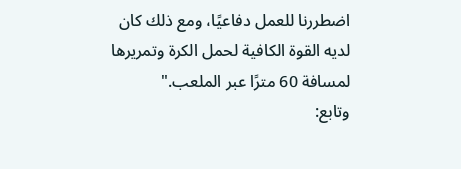اضطررنا للعمل دفاعيًا، ومع ذلك كان لديه القوة الكافية لحمل الكرة وتمريرها لمسافة 60 مترًا عبر الملعب."
وتابع: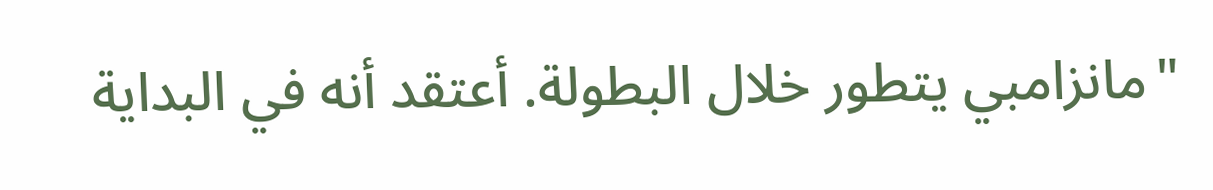"مانزامبي يتطور خلال البطولة. أعتقد أنه في البداية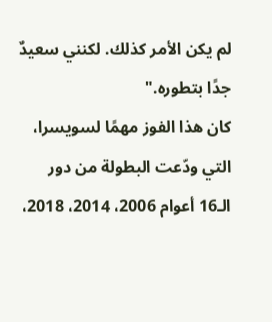لم يكن الأمر كذلك. لكنني سعيدٌ جدًا بتطوره."
كان هذا الفوز مهمًا لسويسرا، التي ودّعت البطولة من دور الـ16 أعوام 2006، 2014، 2018،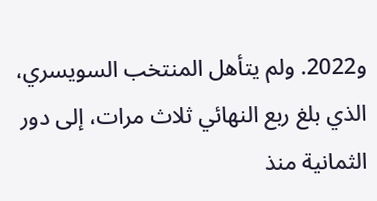و2022. ولم يتأهل المنتخب السويسري، الذي بلغ ربع النهائي ثلاث مرات، إلى دور الثمانية منذ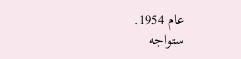عام 1954.
ستواجه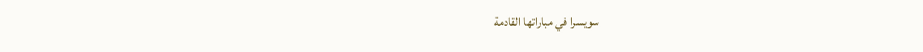سويسرا في مباراتها القادمة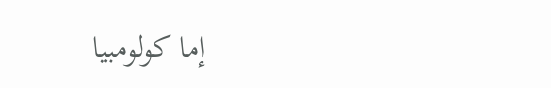إما كولومبيا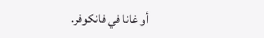أو غانا في فانكوفر.